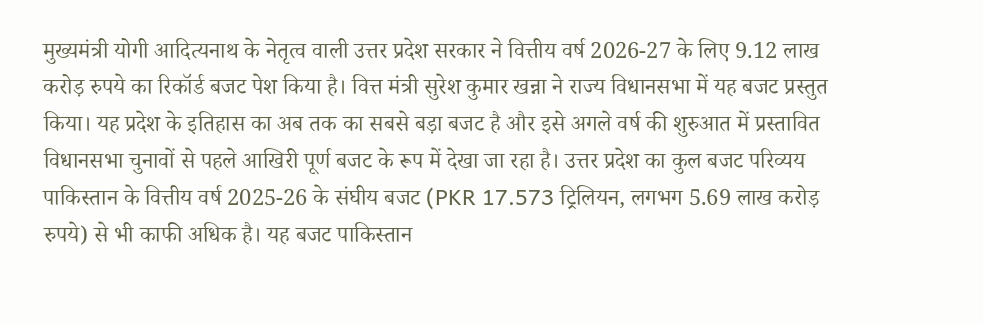मुख्यमंत्री योगी आदित्यनाथ के नेतृत्व वाली उत्तर प्रदेश सरकार ने वित्तीय वर्ष 2026-27 के लिए 9.12 लाख करोड़ रुपये का रिकॉर्ड बजट पेश किया है। वित्त मंत्री सुरेश कुमार खन्ना ने राज्य विधानसभा में यह बजट प्रस्तुत किया। यह प्रदेश के इतिहास का अब तक का सबसे बड़ा बजट है और इसे अगले वर्ष की शुरुआत में प्रस्तावित विधानसभा चुनावों से पहले आखिरी पूर्ण बजट के रूप में देखा जा रहा है। उत्तर प्रदेश का कुल बजट परिव्यय पाकिस्तान के वित्तीय वर्ष 2025-26 के संघीय बजट (PKR 17.573 ट्रिलियन, लगभग 5.69 लाख करोड़ रुपये) से भी काफी अधिक है। यह बजट पाकिस्तान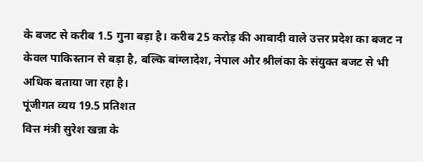के बजट से करीब 1.5 गुना बड़ा है। करीब 25 करोड़ की आबादी वाले उत्तर प्रदेश का बजट न केवल पाकिस्तान से बड़ा है, बल्कि बांग्लादेश, नेपाल और श्रीलंका के संयुक्त बजट से भी अधिक बताया जा रहा है।
पूंजीगत व्यय 19.5 प्रतिशत
वित्त मंत्री सुरेश खन्ना के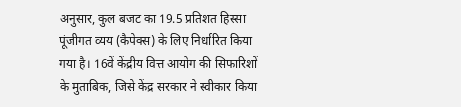अनुसार, कुल बजट का 19.5 प्रतिशत हिस्सा पूंजीगत व्यय (कैपेक्स) के लिए निर्धारित किया गया है। 16वें केंद्रीय वित्त आयोग की सिफारिशों के मुताबिक, जिसे केंद्र सरकार ने स्वीकार किया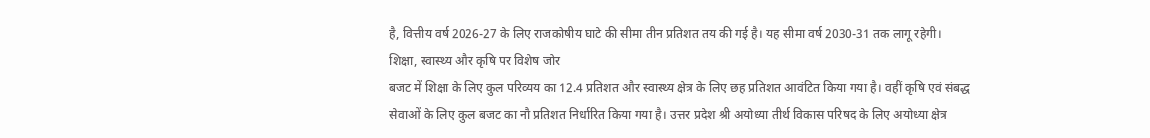है, वित्तीय वर्ष 2026-27 के लिए राजकोषीय घाटे की सीमा तीन प्रतिशत तय की गई है। यह सीमा वर्ष 2030-31 तक लागू रहेगी।
शिक्षा, स्वास्थ्य और कृषि पर विशेष जोर
बजट में शिक्षा के लिए कुल परिव्यय का 12.4 प्रतिशत और स्वास्थ्य क्षेत्र के लिए छह प्रतिशत आवंटित किया गया है। वहीं कृषि एवं संबद्ध सेवाओं के लिए कुल बजट का नौ प्रतिशत निर्धारित किया गया है। उत्तर प्रदेश श्री अयोध्या तीर्थ विकास परिषद के लिए अयोध्या क्षेत्र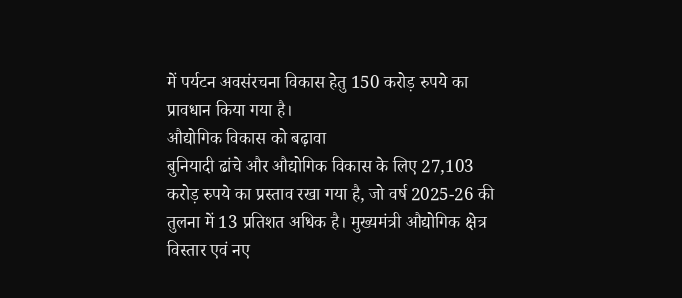में पर्यटन अवसंरचना विकास हेतु 150 करोड़ रुपये का प्रावधान किया गया है।
औद्योगिक विकास को बढ़ावा
बुनियादी ढांचे और औद्योगिक विकास के लिए 27,103 करोड़ रुपये का प्रस्ताव रखा गया है, जो वर्ष 2025-26 की तुलना में 13 प्रतिशत अधिक है। मुख्यमंत्री औद्योगिक क्षेत्र विस्तार एवं नए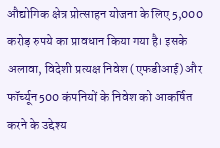औद्योगिक क्षेत्र प्रोत्साहन योजना के लिए 5,000 करोड़ रुपये का प्रावधान किया गया है। इसके अलावा, विदेशी प्रत्यक्ष निवेश (एफडीआई) और फॉर्च्यून 500 कंपनियों के निवेश को आकर्षित करने के उद्देश्य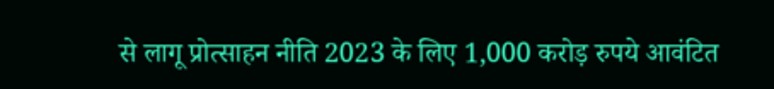से लागू प्रोत्साहन नीति 2023 के लिए 1,000 करोड़ रुपये आवंटित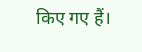किए गए हैं।